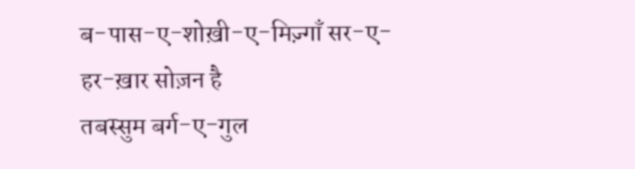ब-पास-ए-शोख़ी-ए-मिज़्गाँ सर-ए-हर-ख़ार सोज़न है
तबस्सुम बर्ग-ए-गुल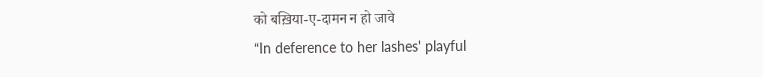को बख़िया-ए-दामन न हो जावे
“In deference to her lashes' playful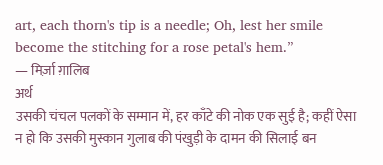art, each thorn's tip is a needle; Oh, lest her smile become the stitching for a rose petal's hem.”
— मिर्ज़ा ग़ालिब
अर्थ
उसकी चंचल पलकों के सम्मान में, हर काँटे की नोक एक सुई है; कहीं ऐसा न हो कि उसकी मुस्कान गुलाब की पंखुड़ी के दामन की सिलाई बन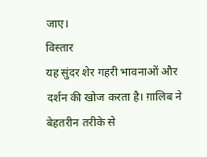जाए।
विस्तार
यह सुंदर शेर गहरी भावनाओं और दर्शन की खोज करता है। ग़ालिब ने बेहतरीन तरीके से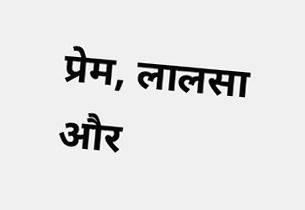प्रेम, लालसा और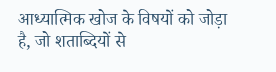आध्यात्मिक खोज के विषयों को जोड़ा है, जो शताब्दियों से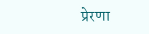प्रेरणा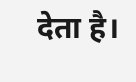देता है।